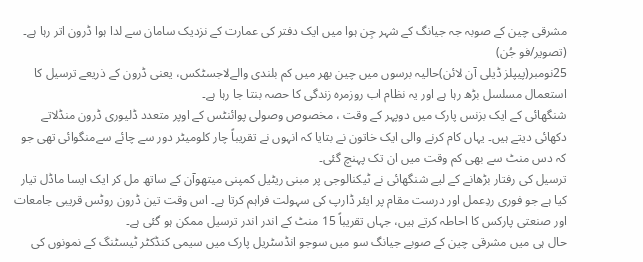مشرقی چین کے صوبہ جہ جیانگ کے شہر جِن ہوا میں ایک دفتر کی عمارت کے نزدیک سامان سے لدا ہوا ڈرون اتر رہا ہے۔ (تصویر/فو جُن)
25نومبر(پیپلز ڈیلی آن لائن)حالیہ برسوں میں چین بھر میں کم بلندی والےلاجسٹکس، یعنی ڈرون کے ذریعے ترسیل کا استعمال مسلسل بڑھ رہا ہے اور یہ نظام اب روزمرہ زندگی کا حصہ بنتا جا رہا ہے۔
شنگھائی کے ایک بزنس پارک میں دوپہر کے وقت ، مخصوص وصولی پوائنٹس کے اوپر متعدد ڈلیوری ڈرون منڈلاتے دکھائی دیتے ہیں۔ یہاں کام کرنے والی ایک خاتون نے بتایا کہ انہوں نے تقریباً چار کلومیٹر دور سے چائے سےمنگوائی تھی جو کہ دس منٹ سے بھی کم وقت میں ان تک پہنچ گئی۔
ترسیل کی رفتار بڑھانے کے لیے شنگھائی نے ٹیکنالوجی پر مبنی ریٹیل کمپنی میتھوآن کے ساتھ مل کر ایک ایسا ماڈل تیار کیا ہے جو فوری ردِعمل اور درست مقام پر ایئر ڈارپ کی سہولت فراہم کرتا ہے۔ اس وقت تین ڈرون روٹس قریبی جامعات اور صنعتی پارکس کا احاطہ کرتے ہیں، جہاں تقریباً 15 منٹ کے اندر اندر ترسیل ممکن ہو گئی ہے۔
حال ہی میں مشرقی چین کے صوبے جیانگ سو میں سوجو انڈسٹریل پارک میں سیمی کنڈکٹر ٹیسٹنگ کے نمونوں کی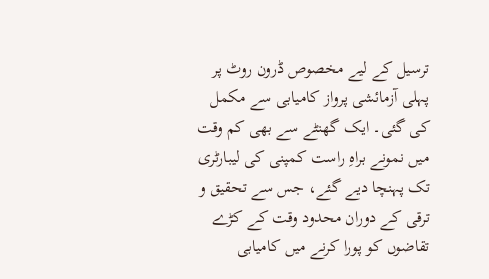ترسیل کے لیے مخصوص ڈرون روٹ پر پہلی آزمائشی پرواز کامیابی سے مکمل کی گئی۔ ایک گھنٹے سے بھی کم وقت میں نمونے براہِ راست کمپنی کی لیبارٹری تک پہنچا دیے گئے، جس سے تحقیق و ترقی کے دوران محدود وقت کے کڑے تقاضوں کو پورا کرنے میں کامیابی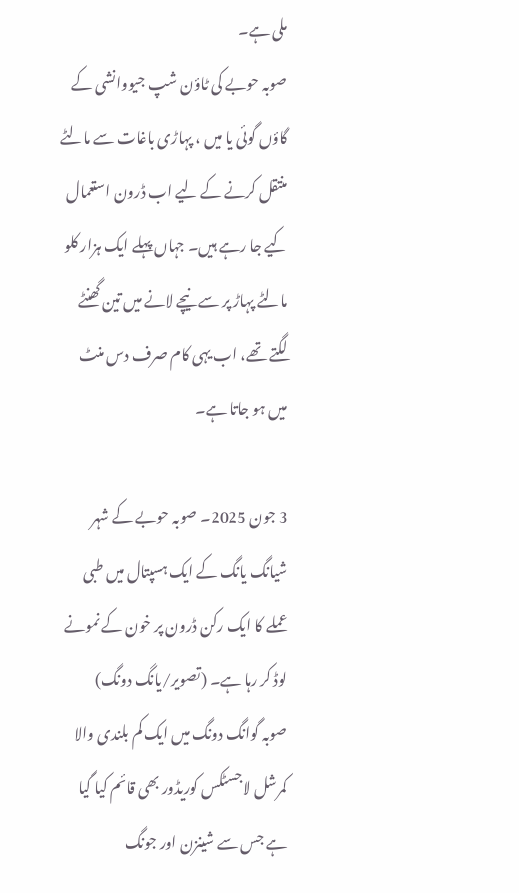ملی ہے۔
صوبہ حوبے کی ٹاؤن شپ جیووانشی کے گاؤں گوئی یا میں ، پہاڑی باغات سے مالٹے منتقل کرنے کے لیے اب ڈرون استعمال کیے جا رہے ہیں۔ جہاں پہلے ایک ہزار کلو مالٹے پہاڑ پر سے نیچے لانے میں تین گھنٹے لگتے تھے، اب یہی کام صرف دس منٹ میں ہو جاتا ہے۔

3 جون 2025۔ صوبہ حوبے کے شہر شیانگ یانگ کے ایک ہسپتال میں طبی عملے کا ایک رکن ڈرون پر خون کے نمونے لوڈ کر رہا ہے۔ (تصویر/یانگ دونگ)
صوبہ گوانگ دونگ میں ایک کم بلندی والا کمرشل لاجسٹکس کوریڈور بھی قائم کیا گیا ہے جس سے شینزن اور جونگ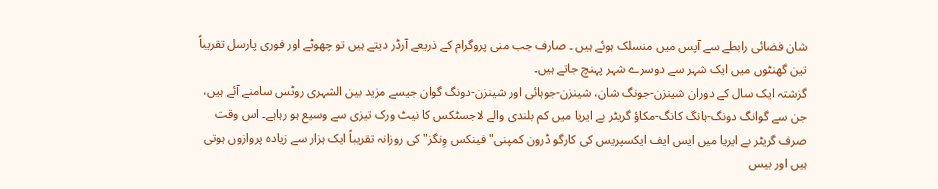شان فضائی رابطے سے آپس میں منسلک ہوئے ہیں ۔ صارف جب منی پروگرام کے ذریعے آرڈر دیتے ہیں تو چھوٹے اور فوری پارسل تقریباً تین گھنٹوں میں ایک شہر سے دوسرے شہر پہنچ جاتے ہیں۔
گزشتہ ایک سال کے دوران شینزن-جونگ شان، شینزن-جوہائی اور شینزن-دونگ گوان جیسے مزید بین الشہری روٹس سامنے آئے ہیں، جن سے گوانگ دونگ-ہانگ کانگ-مکاؤ گریٹر بے ایریا میں کم بلندی والے لاجسٹکس کا نیٹ ورک تیزی سے وسیع ہو رہاہے۔ اس وقت صرف گریٹر بے ایریا میں ایس ایف ایکسپریس کی کارگو ڈرون کمپنی"فینکس وِنگز" کی روزانہ تقریباً ایک ہزار سے زیادہ پروازوں ہوتی ہیں اور بیس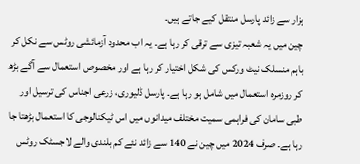ہزار سے زائد پارسل منتقل کیے جاتے ہیں۔
چین میں یہ شعبہ تیزی سے ترقی کر رہا ہے۔ یہ اب محدود آزمائشی روٹس سے نکل کر باہم منسلک نیٹ ورکس کی شکل اختیار کر رہا ہے اور مخصوص استعمال سے آگے بڑھ کر روزمرہ استعمال میں شامل ہو رہا ہے۔ پارسل ڈلیوری، زرعی اجناس کی ترسیل اور طبی سامان کی فراہمی سمیت مختلف میدانوں میں اس ٹیکنالوجی کا استعمال بڑھتا جا رہا ہے۔ صرف 2024 میں چین نے 140 سے زائد نئے کم بلندی والے لاجسٹک روٹس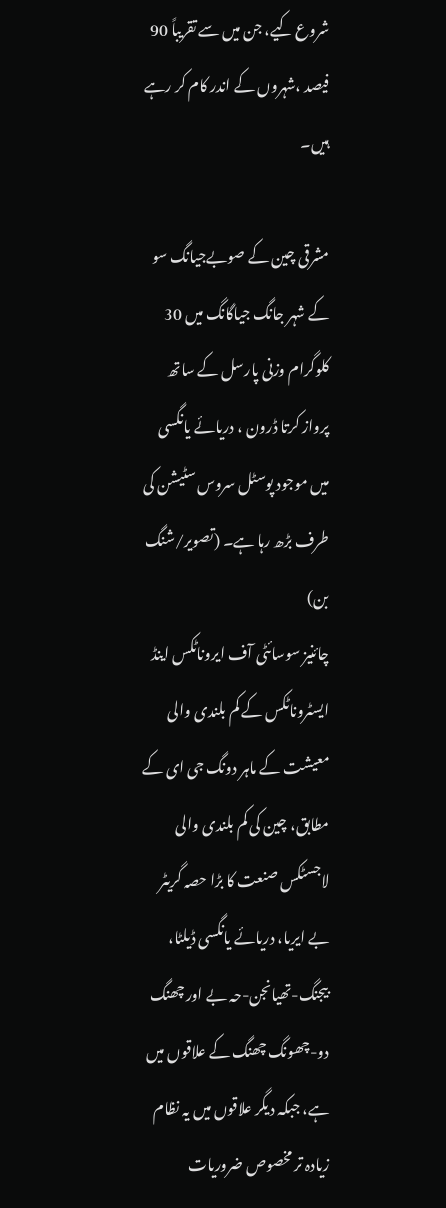شروع کیے، جن میں سے تقریباً 90 فیصد ،شہروں کے اندر کام کر رہے ہیں۔

مشرقی چین کے صوبےجیانگ سو کے شہر جانگ جیاگانگ میں 30 کلوگرام وزنی پارسل کے ساتھ پرواز کرتا ڈرون ، دریائے یانگسی میں موجود پوسٹل سروس سٹیشن کی طرف بڑھ رہا ہے۔ (تصویر/شنگ بن)
چائنیز سوسائٹی آف ایروناٹکس اینڈ ایسٹروناٹکس کے کم بلندی والی معیشت کے ماہر دونگ جی ای کے مطابق، چین کی کم بلندی والی لاجسٹکس صنعت کا بڑا حصہ گریٹر بے ایریا، دریائے یانگسی ڈیلٹا، بیجنگ-تھیانجن-حہ بے اور چھنگ دو-چھونگ چھنگ کے علاقوں میں ہے، جبکہ دیگر علاقوں میں یہ نظام زیادہ تر مخصوص ضروریات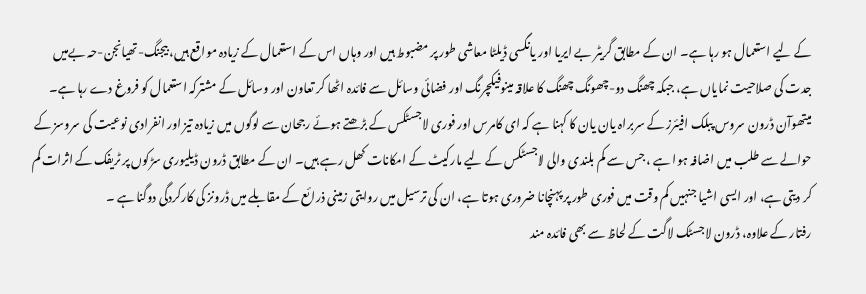کے لیے استعمال ہو رہا ہے۔ ان کے مطابق گریٹر بے ایریا اور یانگسی ڈیلٹا معاشی طور پر مضبوط ہیں اور وہاں اس کے استعمال کے زیادہ مواقع ہیں، بیجنگ-تھیانجن-حہ بےمیں جدت کی صلاحیت نمایاں ہے، جبکہ چھنگ دو-چھونگ چھنگ کا علاقہ مینوفیکچرنگ اور فضائی وسائل سے فائدہ اٹھا کر تعاون اور وسائل کے مشترکہ استعمال کو فروغ دے رہا ہے۔
میتھوآن ڈرون سروس پبلک افیئرز کے سربراہ یان یان کا کہنا ہے کہ ای کامرس اور فوری لاجسٹکس کے بڑھتے ہوئے رجحان سے لوگوں میں زیادہ تیز اور انفرادی نوعیت کی سروسز کے حوالے سے طلب میں اضافہ ہوا ہے ، جس سے کم بلندی والی لاجسٹکس کے لیے مارکیٹ کے امکانات کھل رہے ہیں۔ ان کے مطابق ڈرون ڈیلیوری سڑکوں پر ٹریفک کے اثرات کم کر دیتی ہے، اور ایسی اشیا جنہیں کم وقت میں فوری طور پر پہنچانا ضروری ہوتا ہے، ان کی ترسیل میں روایتی زمینی ذرائع کے مقابلے میں ڈرونز کی کارکردگی دوگنا ہے ۔
رفتار کے علاوہ، ڈرون لاجسٹک لاگت کے لحاظ سے بھی فائدہ مند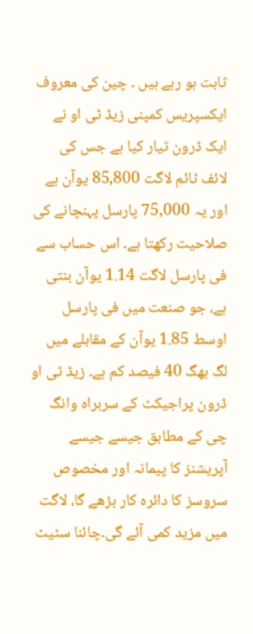ثابت ہو رہے ہیں ۔ چین کی معروف ایکسپریس کمپنی زیڈ ٹی او نے ایک ڈرون تیار کیا ہے جس کی لائف ٹائم لاگت 85,800 یوآن ہے اور یہ 75,000 پارسل پہنچانے کی صلاحیت رکھتا ہے۔ اس حساب سے فی پارسل لاگت 1.14 یوآن بنتی ہے، جو صنعت میں فی پارسل اوسط 1.85 یوآن کے مقابلے میں لگ بھگ 40 فیصد کم ہے۔ زیڈ ٹی او ڈرون پراجیکٹ کے سربراہ وانگ چی کے مطابق جیسے جیسے آپریشنز کا پیمانہ اور مخصوص سروسز کا دائرہ کار بڑھے گا، لاگت میں مزید کمی آئے گی۔چائنا سٹیٹ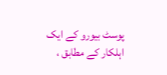پوسٹ بیورو کے ایک اہلکار کے مطابق ،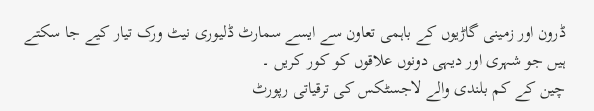ڈرون اور زمینی گاڑیوں کے باہمی تعاون سے ایسے سمارٹ ڈلیوری نیٹ ورک تیار کیے جا سکتے ہیں جو شہری اور دیہی دونوں علاقوں کو کور کریں ۔
چین کے کم بلندی والے لاجسٹکس کی ترقیاتی رپورٹ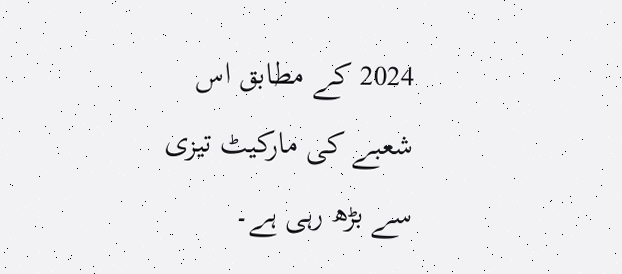2024 کے مطابق اس شعبے کی مارکیٹ تیزی سے بڑھ رہی ہے۔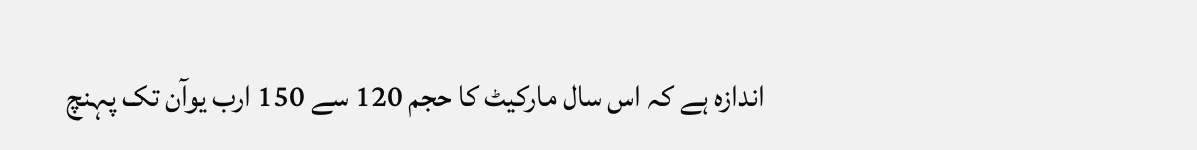اندازہ ہے کہ اس سال مارکیٹ کا حجم 120 سے 150 ارب یوآن تک پہنچ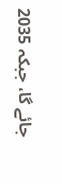جائے گا، جبکہ 2035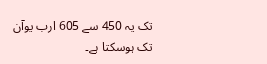تک یہ 450 سے 605 ارب یوآن تک ہوسکتا ہے۔